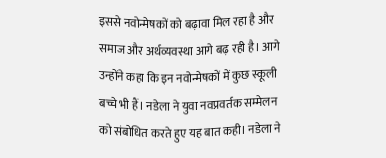इससे नवोन्मेषकों को बढ़ावा मिल रहा है और समाज और अर्थव्यवस्था आगे बढ़ रही है। आगे उन्होंने कहा कि इन नवोन्मेषकों में कुछ स्कूली बच्चे भी हैं। नडेला ने युवा नवप्रवर्तक सम्मेलन को संबोधित करते हुए यह बात कही। नडेला ने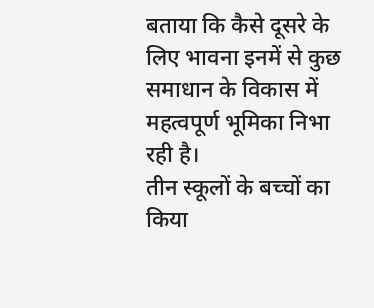बताया कि कैसे दूसरे के लिए भावना इनमें से कुछ समाधान के विकास में महत्वपूर्ण भूमिका निभा रही है।
तीन स्कूलों के बच्चों का किया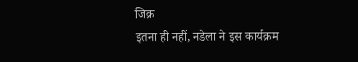जिक्र
इतना ही नहीं, नडेला ने इस कार्यक्रम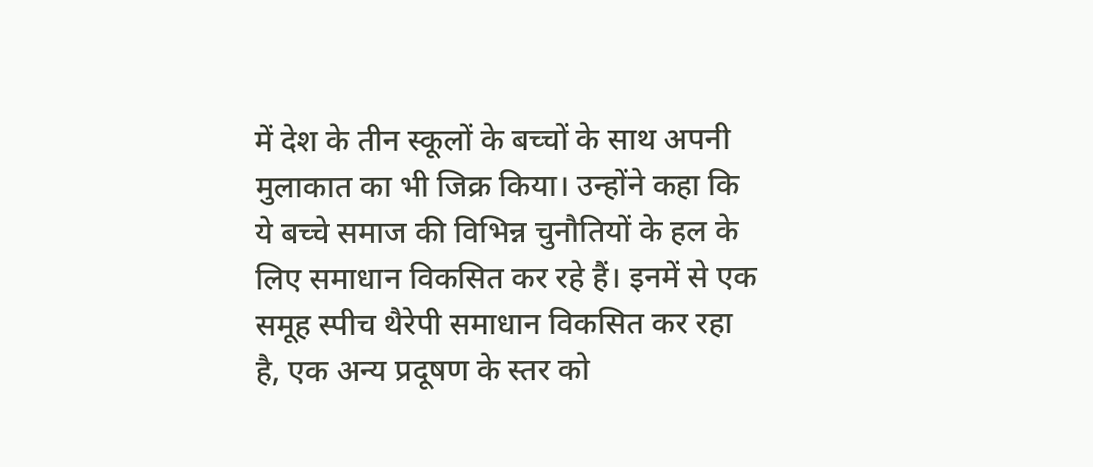में देश के तीन स्कूलों के बच्चों के साथ अपनी मुलाकात का भी जिक्र किया। उन्होंने कहा कि ये बच्चे समाज की विभिन्न चुनौतियों के हल के लिए समाधान विकसित कर रहे हैं। इनमें से एक समूह स्पीच थैरेपी समाधान विकसित कर रहा है, एक अन्य प्रदूषण के स्तर को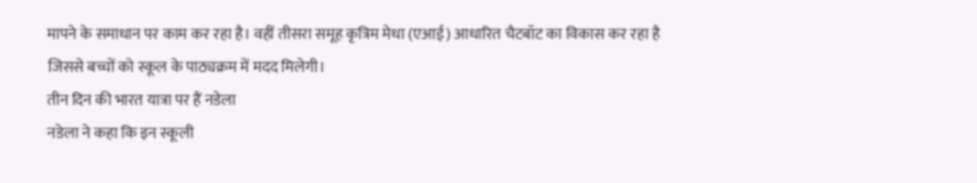मापने के समाधान पर काम कर रहा है। वहीं तीसरा समूह कृत्रिम मेधा (एआई) आधारित चैटबॉट का विकास कर रहा है जिससे बच्चों को स्कूल के पाठ्यक्रम में मदद मिलेगी।
तीन दिन की भारत यात्रा पर हैं नडेला
नडेला ने कहा कि इन स्कूली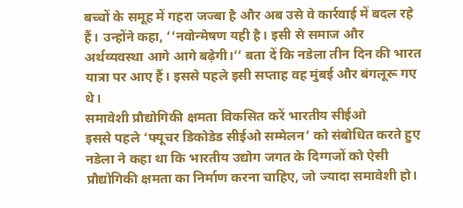बच्चों के समूह में गहरा जज्बा है और अब उसे वे कार्रवाई में बदल रहे हैं। उन्होंने कहा, ‘‘नवोन्मेषण यही है। इसी से समाज और अर्थव्यवस्था आगे आगे बढ़ेगी।’’ बता दें कि नडेला तीन दिन की भारत यात्रा पर आए हैं। इससे पहले इसी सप्ताह वह मुंबई और बंगलूरू गए थे।
समावेशी प्रौद्योगिकी क्षमता विकसित करें भारतीय सीईओ
इससे पहले ‘फ्यूचर डिकोडेड सीईओ सम्मेलन’ को संबोधित करते हुए नडेला ने कहा था कि भारतीय उद्योग जगत के दिग्गजों को ऐसी प्रौद्योगिकी क्षमता का निर्माण करना चाहिए, जो ज्यादा समावेशी हो।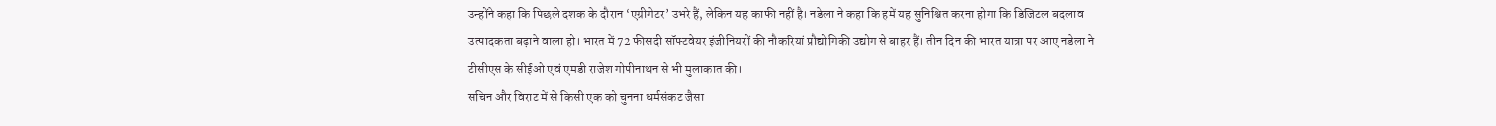उन्होंने कहा कि पिछले दशक के दौरान ‘एग्रीगेटर’ उभरे हैं, लेकिन यह काफी नहीं है। नडेला ने कहा कि हमें यह सुनिश्चित करना होगा कि डिजिटल बदलाव उत्पादकता बढ़ाने वाला हो। भारत में 72 फीसदी सॉफ्टवेयर इंजीनियरों की नौकरियां प्रौद्योगिकी उद्योग से बाहर हैं। तीन दिन की भारत यात्रा पर आए नडेला ने टीसीएस के सीईओ एवं एमडी राजेश गोपीनाथन से भी मुलाकात की।
सचिन और विराट में से किसी एक को चुनना धर्मसंकट जैसा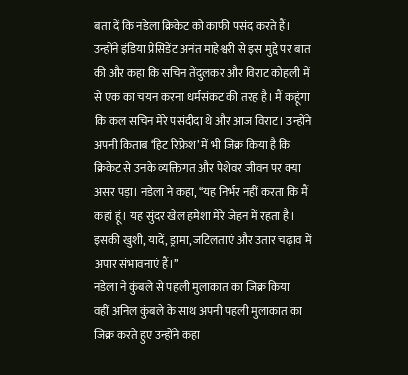बता दें कि नडेला क्रिकेट को काफी पसंद करते हैं। उन्होंने इंडिया प्रेसिडेंट अनंत माहेश्वरी से इस मुद्दे पर बात की और कहा कि सचिन तेंदुलकर और विराट कोहली में से एक का चयन करना धर्मसंकट की तरह है। मैं कहूंगा कि कल सचिन मेरे पसंदीदा थे और आज विराट। उन्होंने अपनी किताब ‘हिट रिफ्रेश’ में भी जिक्र किया है कि क्रिकेट से उनके व्यक्तिगत और पेशेवर जीवन पर क्या असर पड़ा। नडेला ने कहा, ‘‘यह निर्भर नहीं करता कि मैं कहां हूं। यह सुंदर खेल हमेशा मेरे जेहन में रहता है। इसकी खुशी, यादें, ड्रामा, जटिलताएं और उतार चढ़ाव में अपार संभावनाएं हैं।’’
नडेला ने कुंबले से पहली मुलाकात का जिक्र किया
वहीं अनिल कुंबले के साथ अपनी पहली मुलाकात का जिक्र करते हुए उन्होंने कहा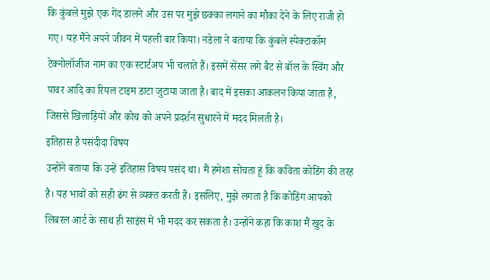कि कुंबले मुझे एक गेंद डालने और उस पर मुझे छक्का लगाने का मौका देने के लिए राजी हो गए। यह मैंने अपने जीवन में पहली बार किया। नडेला ने बताया कि कुंबले स्पेक्टाकॉम टेक्नोलॉजीज नाम का एक स्टार्टअप भी चलाते हैं। इसमें सेंसर लगे बैट से बॉल के स्विंग और पावर आदि का रियल टाइम डाटा जुटाया जाता है। बाद में इसका आकलन किया जाता है, जिससे खिलाड़ियों और कोच को अपने प्रदर्शन सुधारने में मदद मिलती है।
इतिहास है पसंदीदा विषय
उन्होंने बताया कि उन्हें इतिहास विषय पसंद था। मैं हमेशा सोचता हूं कि कविता कोडिंग की तरह है। यह भावों को सही ढंग से व्यक्त करती हैं। इसलिए, मुझे लगता है कि कोडिंग आपको लिबरल आर्ट के साथ ही साइंस में भी मदद कर सकता है। उन्होंने कहा कि काश मैं खुद के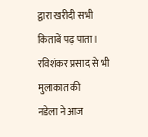द्वारा खरीदी सभी किताबें पढ़ पाता।
रविशंकर प्रसाद से भी मुलाकात की
नडेला ने आज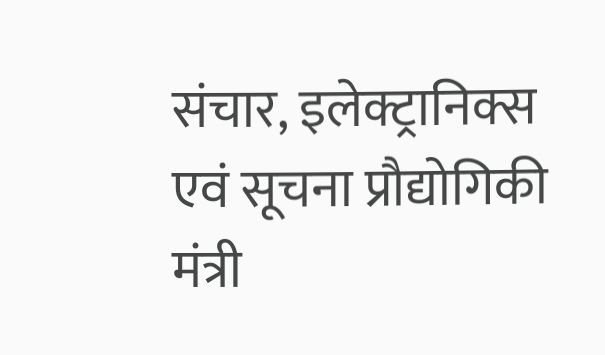संचार, इलेक्ट्रानिक्स एवं सूचना प्रौद्योगिकी मंत्री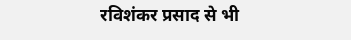रविशंकर प्रसाद से भी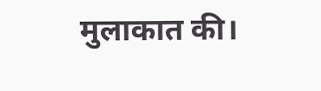मुलाकात की।